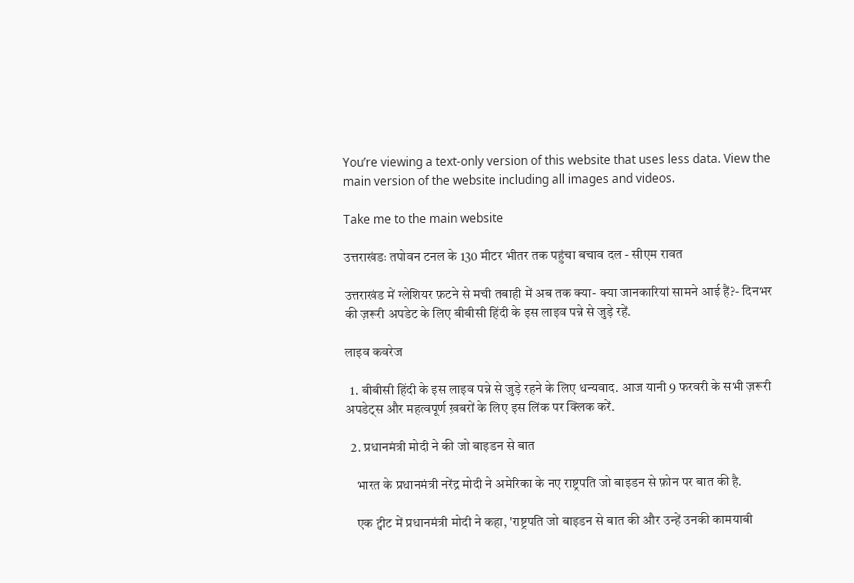You’re viewing a text-only version of this website that uses less data. View the main version of the website including all images and videos.

Take me to the main website

उत्तराखंडः तपोवन टनल के 130 मीटर भीतर तक पहुंचा बचाव दल - सीएम रावत

उत्तराखंड में ग्लेशियर फ़टने से मची तबाही में अब तक क्या- क्या जानकारियां सामने आई हैं?- दिनभर की ज़रूरी अपडेट के लिए बीबीसी हिंदी के इस लाइव पन्ने से जुड़े रहें.

लाइव कवरेज

  1. बीबीसी हिंदी के इस लाइव पन्ने से जुड़े रहने के लिए धन्यवाद. आज यानी 9 फरवरी के सभी ज़रूरी अपडेट्स और महत्वपूर्ण ख़बरों के लिए इस लिंक पर क्लिक करें.

  2. प्रधानमंत्री मोदी ने की जो बाइडन से बात

    भारत के प्रधानमंत्री नरेंद्र मोदी ने अमेरिका के नए राष्ट्रपति जो बाइडन से फ़ोन पर बात की है.

    एक ट्वीट में प्रधानमंत्री मोदी ने कहा, 'राष्ट्रपति जो बाइडन से बात की और उन्हें उनकी कामयाबी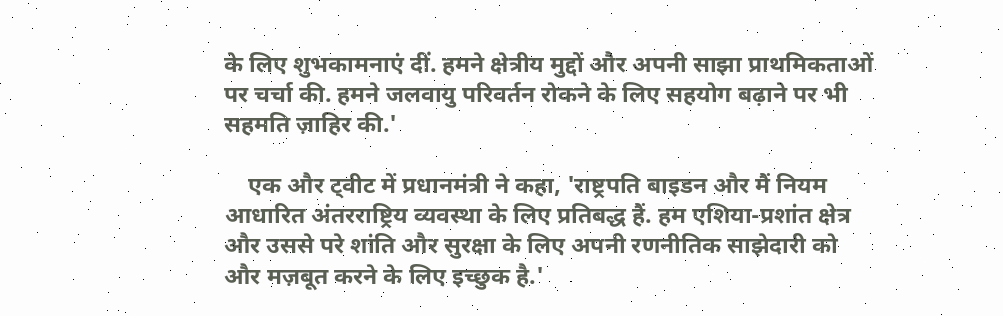के लिए शुभकामनाएं दीं. हमने क्षेत्रीय मुद्दों और अपनी साझा प्राथमिकताओं पर चर्चा की. हमने जलवायु परिवर्तन रोकने के लिए सहयोग बढ़ाने पर भी सहमति ज़ाहिर की.'

    एक और ट्वीट में प्रधानमंत्री ने कहा, 'राष्ट्रपति बाइडन और मैं नियम आधारित अंतरराष्ट्रिय व्यवस्था के लिए प्रतिबद्ध हैं. हम एशिया-प्रशांत क्षेत्र और उससे परे शांति और सुरक्षा के लिए अपनी रणनीतिक साझेदारी को और मज़बूत करने के लिए इच्छुक है.'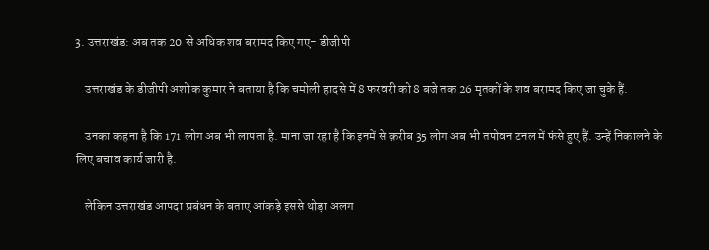3. उत्तराखंड: अब तक 20 से अधिक शव बरामद किए गए- डीजीपी

    उत्तराखंड के डीजीपी अशोक कुमार ने बताया है कि चमोली हादसे में 8 फरवरी को 8 बजे तक 26 मृतकों के शव बरामद किए जा चुके हैं.

    उनका कहना है कि 171 लोग अब भी लापता है. माना जा रहा है कि इनमें से क़रीब 35 लोग अब भी तपोवन टनल में फंसे हुए हैं. उन्हें निकालने के लिए बचाव कार्य जारी है.

    लेकिन उत्तराखंड आपदा प्रबंधन के बताए आंकड़े इससे थोड़ा अलग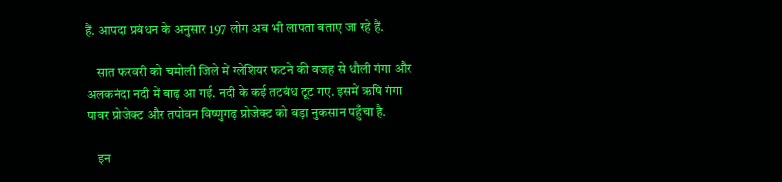हैं. आपदा प्रबंधन के अनुसार 197 लोग अब भी लापता बताए जा रहे हैं.

    सात फरवरी को चमोली जिले में ग्लेशियर फटने की वजह से धौली गंगा और अलकनंदा नदी में बाढ़ आ गई. नदी के कई तटबंध टूट गए. इसमें ऋषि गंगा पावर प्रोजेक्ट और तपोवन विष्णुगढ़ प्रोजेक्ट को बड़ा नुकसान पहुँचा है.

    इन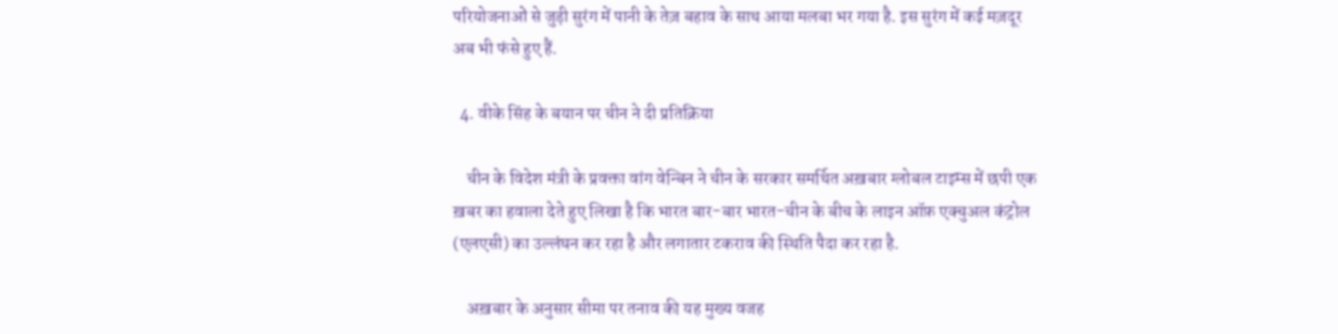परियोजनाओं से जुड़ी सुरंग में पानी के तेज़ बहाव के साथ आया मलबा भर गया है. इस सुरंग में कई मज़दूर अब भी फंसे हुए हैं.

  4. वीके सिंह के बयान पर चीन ने दी प्रतिक्रिया

    चीन के विदेश मंत्री के प्रवक्ता वांग वेन्बिन ने चीन के सरकार समर्थित अख़बार ग्लोबल टाइम्स में छपी एक ख़बर का हवाला देते हुए लिखा है कि भारत बार-बार भारत-चीन के बीच के लाइन ऑफ़ एक्चुअल कंट्रोल (एलएसी) का उल्लंघन कर रहा है और लगातार टकराव की स्थिति पैदा कर रहा है.

    अख़बार के अनुसार सीमा पर तनाव की यह मुख्य वजह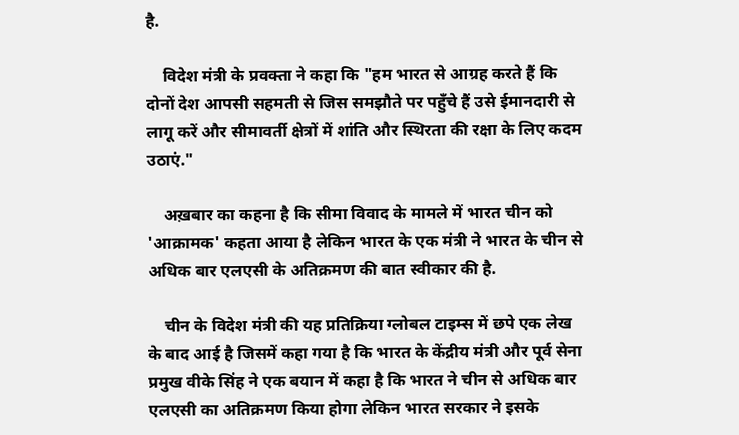है.

    विदेश मंत्री के प्रवक्ता ने कहा कि "हम भारत से आग्रह करते हैं कि दोनों देश आपसी सहमती से जिस समझौते पर पहुँचे हैं उसे ईमानदारी से लागू करें और सीमावर्ती क्षेत्रों में शांति और स्थिरता की रक्षा के लिए कदम उठाएं."

    अख़बार का कहना है कि सीमा विवाद के मामले में भारत चीन को 'आक्रामक' कहता आया है लेकिन भारत के एक मंत्री ने भारत के चीन से अधिक बार एलएसी के अतिक्रमण की बात स्वीकार की है.

    चीन के विदेश मंत्री की यह प्रतिक्रिया ग्लोबल टाइम्स में छपे एक लेख के बाद आई है जिसमें कहा गया है कि भारत के केंद्रीय मंत्री और पूर्व सेना प्रमुख वीके सिंह ने एक बयान में कहा है कि भारत ने चीन से अधिक बार एलएसी का अतिक्रमण किया होगा लेकिन भारत सरकार ने इसके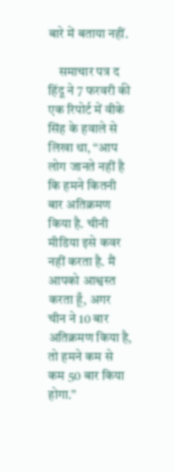बारे में बताया नहीं.

    समाचार पत्र द हिंदू ने 7 फरवरी की एक रिपोर्ट में वीके सिंह के हवाले से लिखा था, “आप लोग जानते नहीं है कि हमने कितनी बार अतिक्रमण किया है. चीनी मीडिया इसे कवर नहीं करता है. मैं आपको आश्वस्त करता हूँ, अगर चीन ने 10 बार अतिक्रमण किया है, तो हमने कम से कम 50 बार किया होगा.”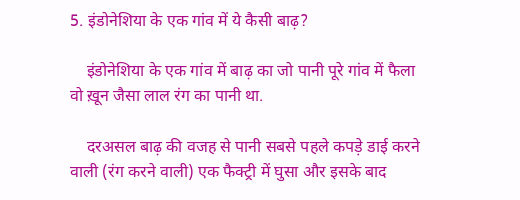5. इंडोनेशिया के एक गांव में ये कैसी बाढ़?

    इंडोनेशिया के एक गांव में बाढ़ का जो पानी पूरे गांव में फैला वो ख़ून जैसा लाल रंग का पानी था.

    दरअसल बाढ़ की वजह से पानी सबसे पहले कपड़े डाई करने वाली (रंग करने वाली) एक फैक्ट्री में घुसा और इसके बाद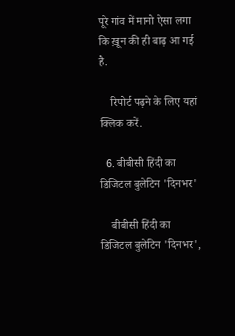पूरे गांव में मानो ऐसा लगा कि ख़ून की ही बाढ़ आ गई है.

    रिपोर्ट पढ़ने के लिए यहां क्लिक करें.

  6. बीबीसी हिंदी का डिजिटल बुलेटिन 'दिनभर'

    बीबीसी हिंदी का डिजिटल बुलेटिन 'दिनभर',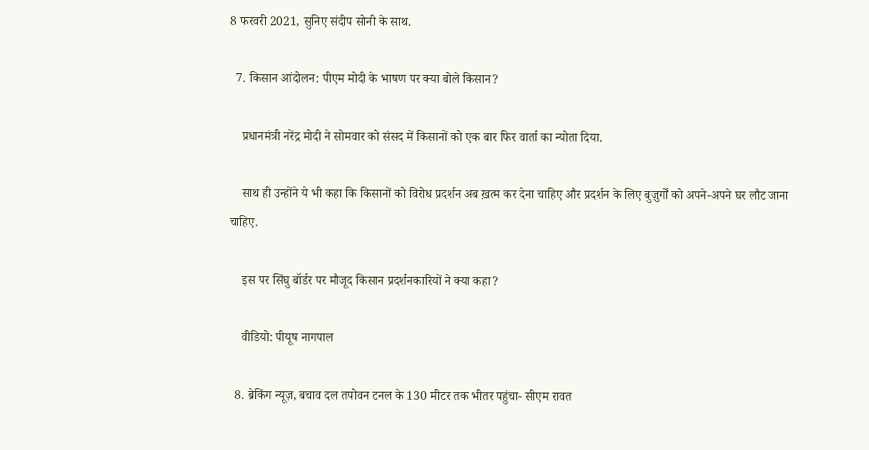8 फरवरी 2021, सुनिए संदीप सोनी के साथ.

  7. किसान आंदोलन: पीएम मोदी के भाषण पर क्या बोले किसान?

    प्रधानमंत्री नरेंद्र मोदी ने सोमवार को संसद में किसानों को एक बार फिर वार्ता का न्योता दिया.

    साथ ही उन्होंने ये भी कहा कि किसानों को विरोध प्रदर्शन अब ख़त्म कर देना चाहिए और प्रदर्शन के लिए बुज़ुर्गों को अपने-अपने घर लौट जाना चाहिए.

    इस पर सिंघु बॉर्डर पर मौजूद किसान प्रदर्शनकारियों ने क्या कहा?

    वीडियो: पीयूष नागपाल

  8. ब्रेकिंग न्यूज़, बचाव दल तपोवन टनल के 130 मीटर तक भीतर पहुंचा- सीएम रावत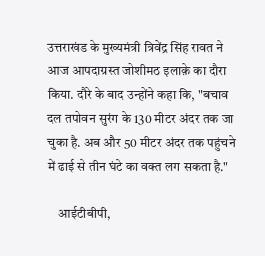उत्तराखंड के मुख्यमंत्री त्रिवेंद्र सिंह रावत ने आज आपदाग्रस्त जोशीमठ इलाक़े का दौरा किया. दौरे के बाद उन्होंने कहा कि, "बचाव दल तपोवन सुरंग के 130 मीटर अंदर तक जा चुका है. अब और 50 मीटर अंदर तक पहुंचने में ढाई से तीन घंटे का वक्त लग सकता है."

    आईटीबीपी,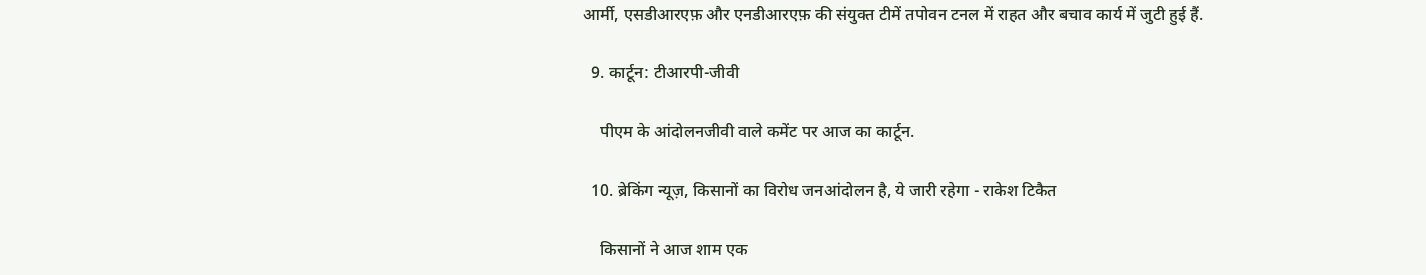आर्मी, एसडीआरएफ़ और एनडीआरएफ़ की संयुक्त टीमें तपोवन टनल में राहत और बचाव कार्य में जुटी हुई हैं.

  9. कार्टून: टीआरपी-जीवी

    पीएम के आंदोलनजीवी वाले कमेंट पर आज का कार्टून.

  10. ब्रेकिंग न्यूज़, किसानों का विरोध जनआंदोलन है, ये जारी रहेगा - राकेश टिकैत

    किसानों ने आज शाम एक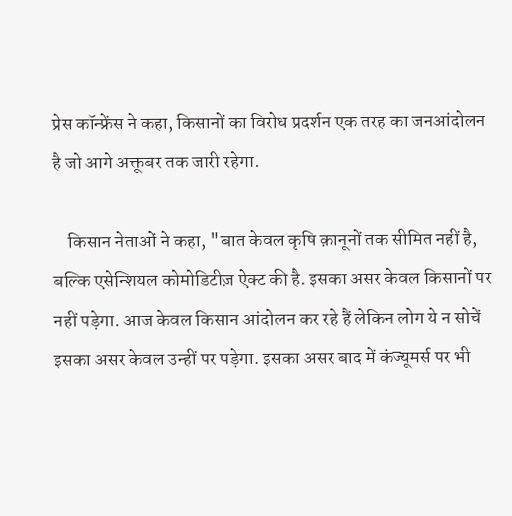प्रेस कॉन्फ्रेंस ने कहा, किसानों का विरोध प्रदर्शन एक तरह का जनआंदोलन है जो आगे अक्तूबर तक जारी रहेगा.

    किसान नेताओं ने कहा, "बात केवल कृषि क़ानूनों तक सीमित नहीं है, बल्कि एसेन्शियल कोमोडिटीज़ ऐक्ट की है. इसका असर केवल किसानों पर नहीं पड़ेगा. आज केवल किसान आंदोलन कर रहे हैं लेकिन लोग ये न सोचें इसका असर केवल उन्हीं पर पड़ेगा. इसका असर बाद में कंज्यूमर्स पर भी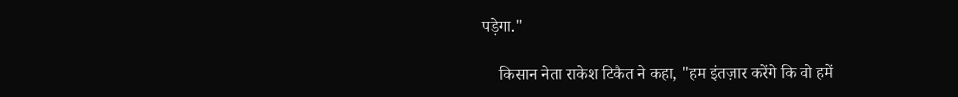पड़ेगा."

    किसान नेता राकेश टिकैत ने कहा, "हम इंतज़ार करेंगे कि वो हमें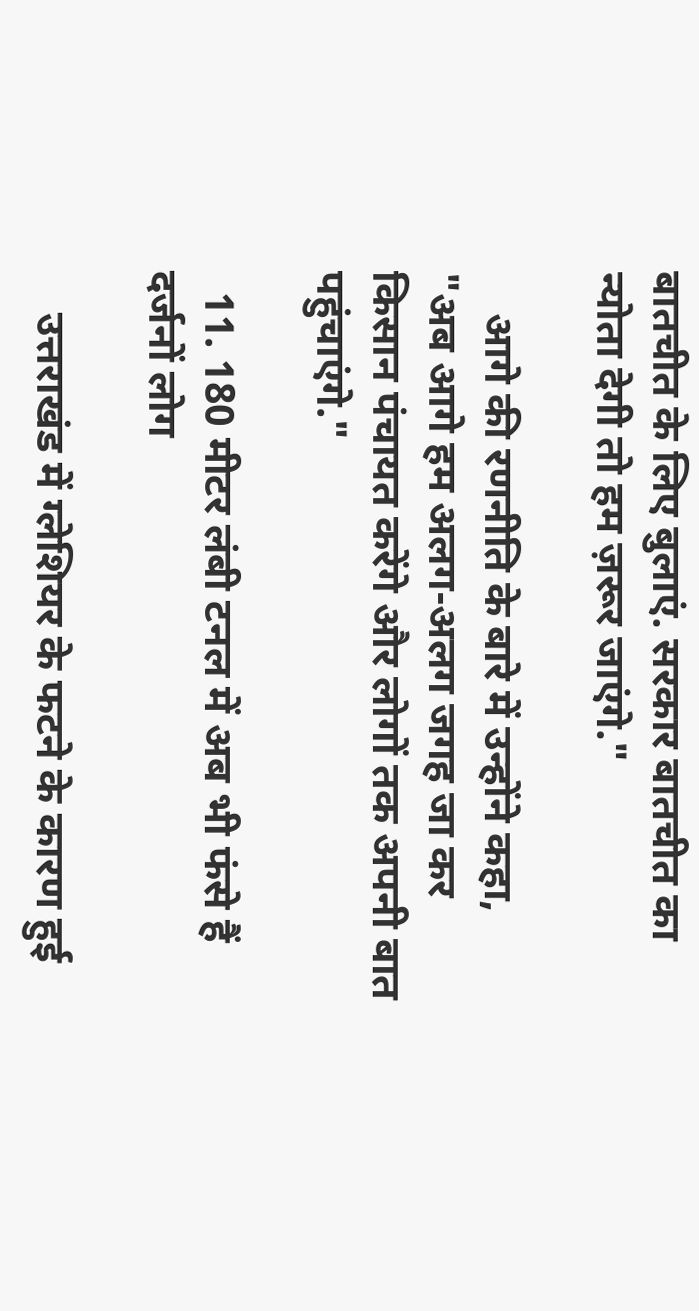बातचीत के लिए बुलाएं. सरकार बातचीत का न्योता देगी तो हम ज़रूर जाएंगे."

    आगे की रणनीति के बारे में उन्होंने कहा, "अब आगे हम अलग-अलग जगह जा कर किसान पंचायत करेंगे और लोगों तक अपनी बात पहुंचाएंगे."

  11. 180 मीटर लंबी टनल में अब भी फंसे हैं दर्जनों लोग

    उत्तराखंड में ग्लेशियर के फटने के कारण हुई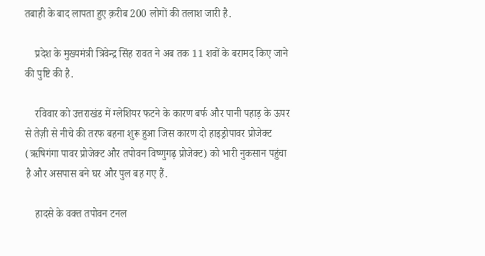तबाही के बाद लापता हुए क़रीब 200 लोगों की तलाश जारी है.

    प्रदेश के मुख्यमंत्री त्रिवेन्द्र सिंह रावत ने अब तक 11 शवों के बरामद किए जाने की पुष्टि की है.

    रविवार को उत्तराखंड में ग्लेशियर फटने के कारण बर्फ और पानी पहाड़ के ऊपर से तेज़ी से नीचे की तरफ बहना शुरू हुआ जिस कारण दो हाइड्रोपावर प्रोजेक्ट (ऋषिगंगा पावर प्रोजेक्ट और तपोवन विष्णुगढ़ प्रोजेक्ट) को भारी नुकसान पहुंचा है और असपास बने घर और पुल बह गए हैं.

    हादसे के वक्त तपोवन टनल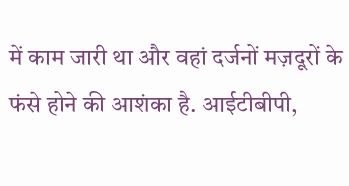में काम जारी था और वहां दर्जनों मज़दूरों के फंसे होने की आशंका है. आईटीबीपी,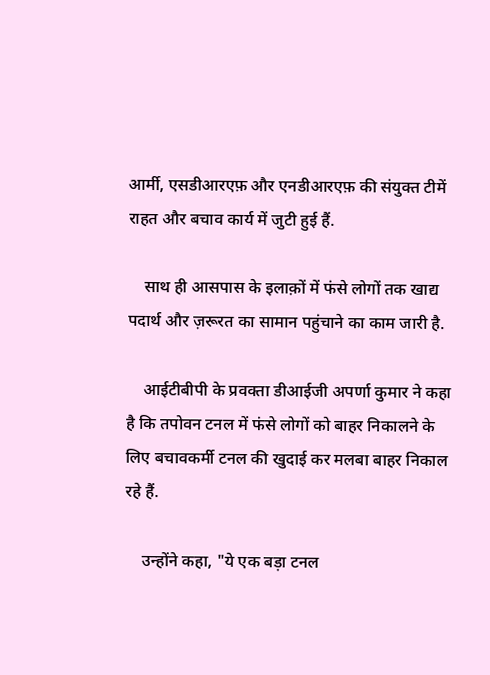आर्मी, एसडीआरएफ़ और एनडीआरएफ़ की संयुक्त टीमें राहत और बचाव कार्य में जुटी हुई हैं.

    साथ ही आसपास के इलाक़ों में फंसे लोगों तक खाद्य पदार्थ और ज़रूरत का सामान पहुंचाने का काम जारी है.

    आईटीबीपी के प्रवक्ता डीआईजी अपर्णा कुमार ने कहा है कि तपोवन टनल में फंसे लोगों को बाहर निकालने के लिए बचावकर्मी टनल की खुदाई कर मलबा बाहर निकाल रहे हैं.

    उन्होंने कहा, "ये एक बड़ा टनल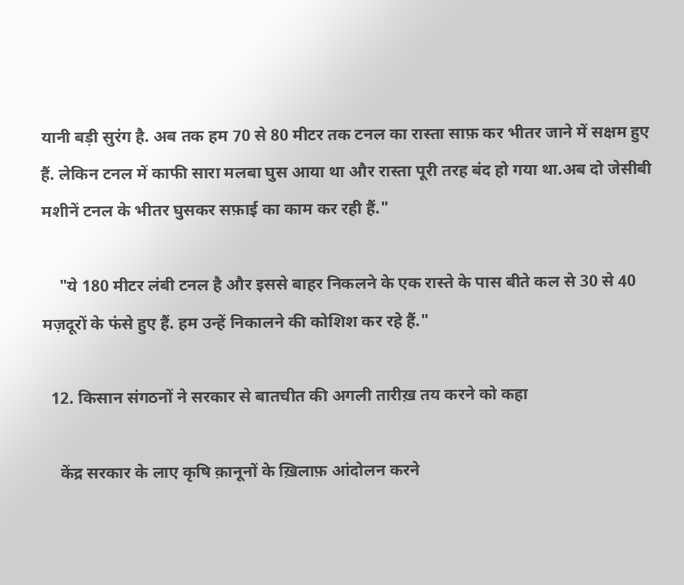यानी बड़ी सुरंग है. अब तक हम 70 से 80 मीटर तक टनल का रास्ता साफ़ कर भीतर जाने में सक्षम हुए हैं. लेकिन टनल में काफी सारा मलबा घुस आया था और रास्ता पूरी तरह बंद हो गया था.अब दो जेसीबी मशीनें टनल के भीतर घुसकर सफ़ाई का काम कर रही हैं."

    "ये 180 मीटर लंबी टनल है और इससे बाहर निकलने के एक रास्ते के पास बीते कल से 30 से 40 मज़दूरों के फंसे हुए हैं. हम उन्हें निकालने की कोशिश कर रहे हैं."

  12. किसान संगठनों ने सरकार से बातचीत की अगली तारीख़ तय करने को कहा

    केंद्र सरकार के लाए कृषि क़ानूनों के ख़िलाफ़ आंदोलन करने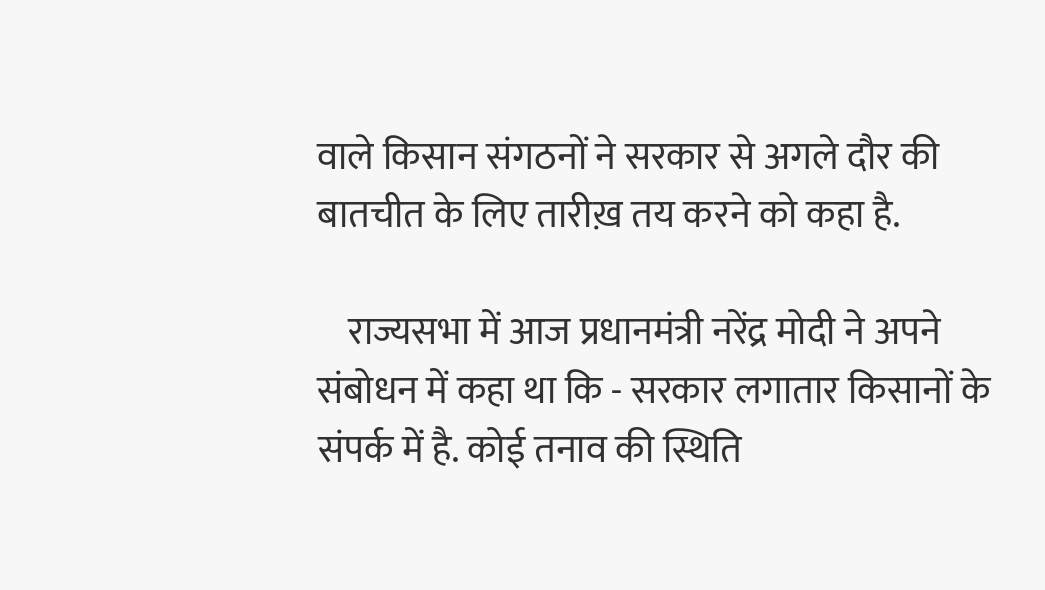वाले किसान संगठनों ने सरकार से अगले दौर की बातचीत के लिए तारीख़ तय करने को कहा है.

    राज्यसभा में आज प्रधानमंत्री नरेंद्र मोदी ने अपने संबोधन में कहा था कि - सरकार लगातार किसानों के संपर्क में है. कोई तनाव की स्थिति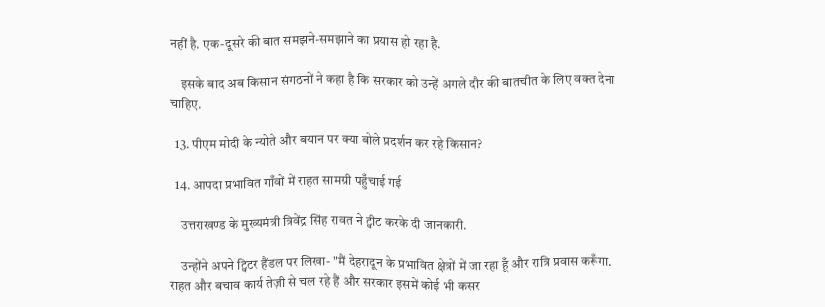नहीं है. एक-दूसरे की बात समझने-समझाने का प्रयास हो रहा है.

    इसके बाद अब किसान संगठनों ने कहा है कि सरकार को उन्हें अगले दौर की बातचीत के लिए वक्त देना चाहिए.

  13. पीएम मोदी के न्योते और बयान पर क्या बोले प्रदर्शन कर रहे किसान?

  14. आपदा प्रभावित गाँवों में राहत सामग्री पहुँचाई गई

    उत्तराखण्ड के मुख्यमंत्री त्रिवेंद्र सिंह रावत ने ट्वीट करके दी जानकारी.

    उन्होंने अपने ट्विटर हैंडल पर लिखा- "मैं देहरादून के प्रभावित क्षेत्रों में जा रहा हूँ और रात्रि प्रवास करूँगा. राहत और बचाव कार्य तेज़ी से चल रहे हैं और सरकार इसमें कोई भी कसर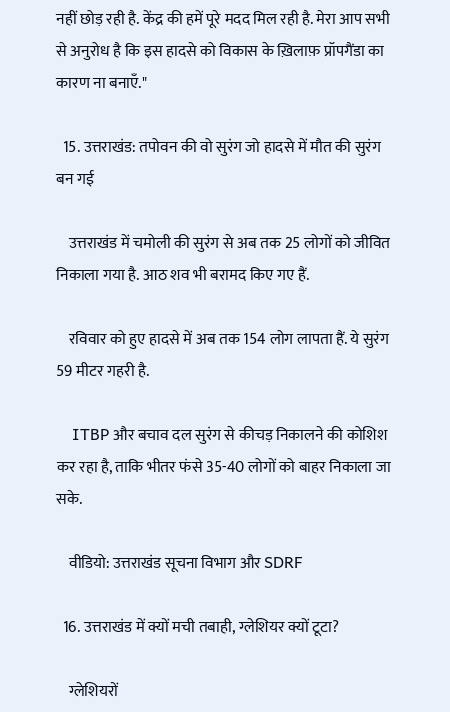नहीं छोड़ रही है. केंद्र की हमें पूरे मदद मिल रही है. मेरा आप सभी से अनुरोध है कि इस हादसे को विकास के ख़िलाफ़ प्रॉपगैंडा का कारण ना बनाएँ."

  15. उत्तराखंड: तपोवन की वो सुरंग जो हादसे में मौत की सुरंग बन गई

    उत्तराखंड में चमोली की सुरंग से अब तक 25 लोगों को जीवित निकाला गया है. आठ शव भी बरामद किए गए हैं.

    रविवार को हुए हादसे में अब तक 154 लोग लापता हैं. ये सुरंग 59 मीटर गहरी है.

    ITBP और बचाव दल सुरंग से कीचड़ निकालने की कोशिश कर रहा है, ताकि भीतर फंसे 35-40 लोगों को बाहर निकाला जा सके.

    वीडियो: उत्तराखंड सूचना विभाग और SDRF

  16. उत्तराखंड में क्यों मची तबाही, ग्लेशियर क्यों टूटा?

    ग्लेशियरों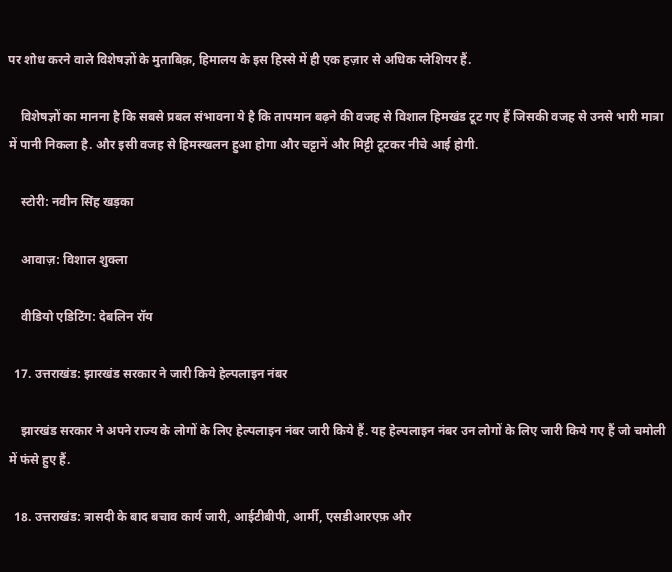पर शोध करने वाले विशेषज्ञों के मुताबिक़, हिमालय के इस हिस्से में ही एक हज़ार से अधिक ग्लेशियर हैं.

    विशेषज्ञों का मानना है कि सबसे प्रबल संभावना ये है कि तापमान बढ़ने की वजह से विशाल हिमखंड टूट गए हैं जिसकी वजह से उनसे भारी मात्रा में पानी निकला है. और इसी वजह से हिमस्खलन हुआ होगा और चट्टानें और मिट्टी टूटकर नीचे आई होगी.

    स्टोरी: नवीन सिंह खड़का

    आवाज़: विशाल शुक्ला

    वीडियो एडिटिंग: देबलिन रॉय

  17. उत्तराखंड: झारखंड सरकार ने जारी किये हेल्पलाइन नंबर

    झारखंड सरकार ने अपने राज्य के लोगों के लिए हेल्पलाइन नंबर जारी किये हैं. यह हेल्पलाइन नंबर उन लोगों के लिए जारी किये गए हैं जो चमोली में फंसे हुए हैं.

  18. उत्तराखंड: त्रासदी के बाद बचाव कार्य जारी, आईटीबीपी, आर्मी, एसडीआरएफ़ और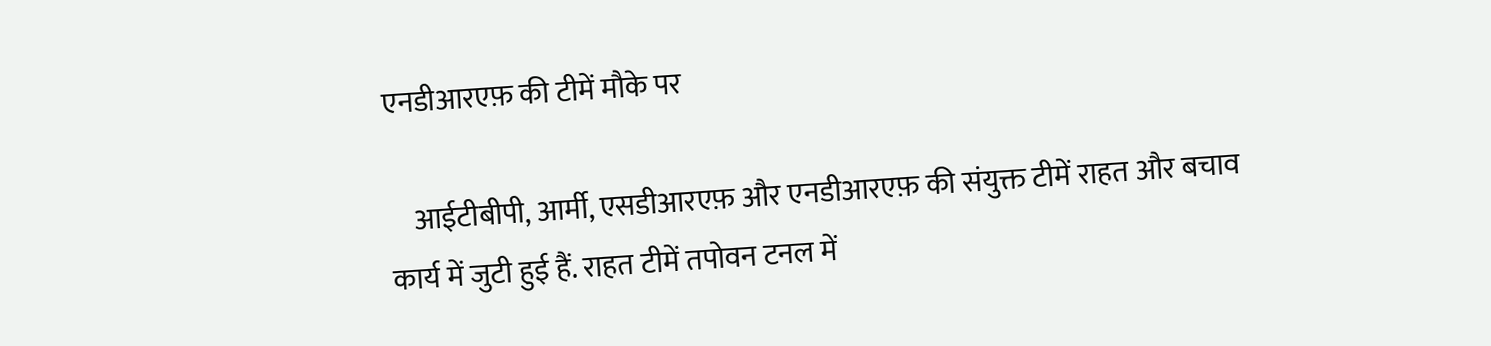एनडीआरएफ़ की टीमें मौके पर

    आईटीबीपी, आर्मी, एसडीआरएफ़ और एनडीआरएफ़ की संयुक्त टीमें राहत और बचाव कार्य में जुटी हुई हैं. राहत टीमें तपोवन टनल में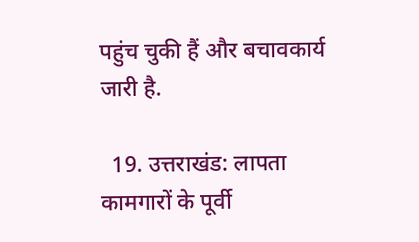पहुंच चुकी हैं और बचावकार्य जारी है.

  19. उत्तराखंड: लापता कामगारों के पूर्वी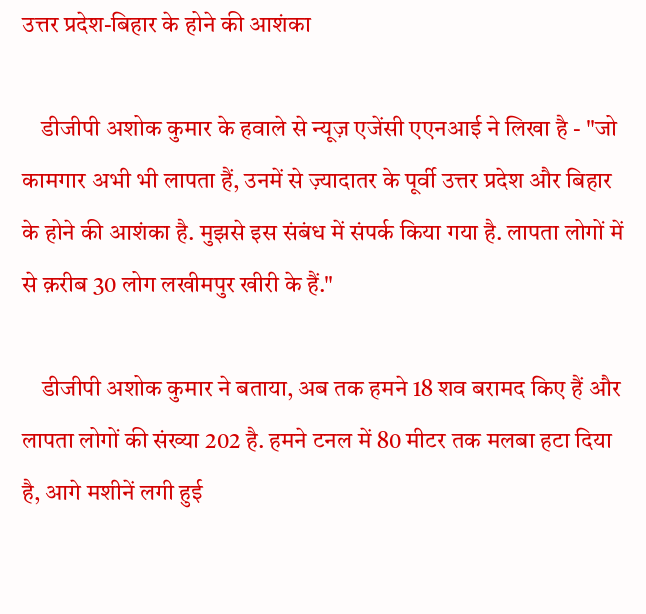उत्तर प्रदेश-बिहार के होने की आशंका

    डीजीपी अशोक कुमार के हवाले से न्यूज़ एजेंसी एएनआई ने लिखा है - "जो कामगार अभी भी लापता हैं, उनमें से ज़्यादातर के पूर्वी उत्तर प्रदेश और बिहार के होने की आशंका है. मुझसे इस संबंध में संपर्क किया गया है. लापता लोगों में से क़रीब 30 लोग लखीमपुर खीरी के हैं."

    डीजीपी अशोक कुमार ने बताया, अब तक हमने 18 शव बरामद किए हैं और लापता लोगों की संख्या 202 है. हमने टनल में 80 मीटर तक मलबा हटा दिया है, आगे मशीनें लगी हुई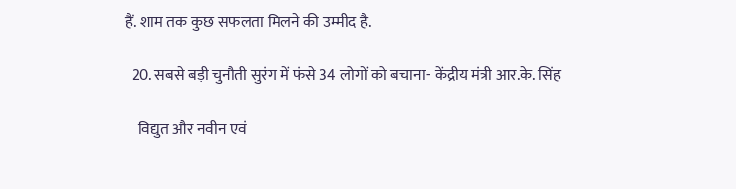हैं. शाम तक कुछ सफलता मिलने की उम्मीद है.

  20. सबसे बड़ी चुनौती सुरंग में फंसे 34 लोगों को बचाना- केंद्रीय मंत्री आर.के. सिंह

    विद्युत और नवीन एवं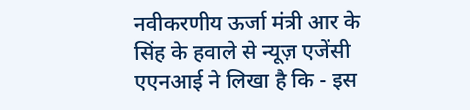नवीकरणीय ऊर्जा मंत्री आर के सिंह के हवाले से न्यूज़ एजेंसी एएनआई ने लिखा है कि - इस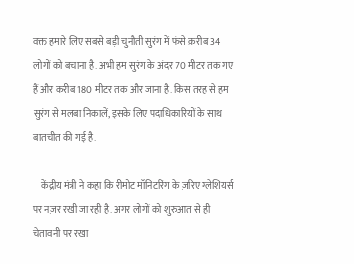वक्त हमारे लिए सबसे बड़ी चुनौती सुरंग में फंसे क़रीब 34 लोगों को बचाना है. अभी हम सुरंग के अंदर 70 मीटर तक गए हैं और करीब 180 मीटर तक और जाना है. किस तरह से हम सुरंग से मलबा निकालें, इसके लिए पदाधिकारियों के साथ बातचीत की गई है.

    केंद्रीय मंत्री ने कहा कि रीमोट मॉनिटरिंग के ज़रिए ग्लेशियर्स पर नज़र रखी जा रही है. अगर लोगों को शुरुआत से ही चेतावनी पर रखा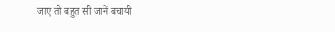जाए तो बहुत सी जानें बचायी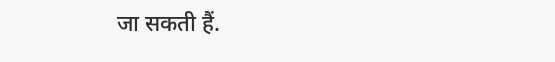जा सकती हैं.